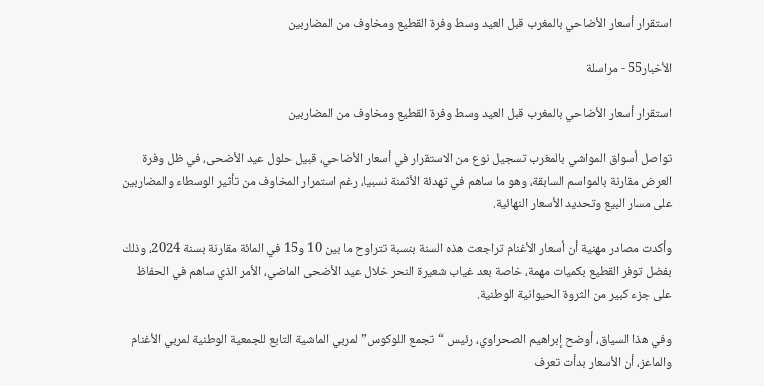استقرار أسعار الأضاحي بالمغرب قبل العيد وسط وفرة القطيع ومخاوف من المضاربين

الأخبار55 - مراسلة

استقرار أسعار الأضاحي بالمغرب قبل العيد وسط وفرة القطيع ومخاوف من المضاربين

تواصل أسواق المواشي بالمغرب تسجيل نوع من الاستقرار في أسعار الأضاحي، قبيل حلول عيد الأضحى، في ظل وفرة العرض مقارنة بالمواسم السابقة، وهو ما ساهم في تهدئة الأثمنة نسبيا، رغم استمرار المخاوف من تأثير الوسطاء والمضاربين على مسار البيع وتحديد الأسعار النهائية.

وأكدت مصادر مهنية أن أسعار الأغنام تراجعت هذه السنة بنسبة تتراوح ما بين 10 و15 في المائة مقارنة بسنة 2024، وذلك بفضل توفر القطيع بكميات مهمة، خاصة بعد غياب شعيرة النحر خلال عيد الأضحى الماضي، الأمر الذي ساهم في الحفاظ على جزء كبير من الثروة الحيوانية الوطنية.

وفي هذا السياق، أوضح إبراهيم الصحراوي، رئيس “تجمع اللوكوس” لمربي الماشية التابع للجمعية الوطنية لمربي الأغنام والماعز، أن الأسعار بدأت تعرف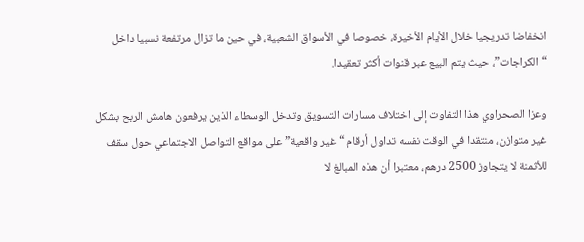انخفاضا تدريجيا خلال الأيام الأخيرة، خصوصا في الأسواق الشعبية، في حين ما تزال مرتفعة نسبيا داخل “الكراجات”، حيث يتم البيع عبر قنوات أكثر تعقيدا.

وعزا الصحراوي هذا التفاوت إلى اختلاف مسارات التسويق وتدخل الوسطاء الذين يرفعون هامش الربح بشكل غير متوازن، منتقدا في الوقت نفسه تداول أرقام “غير واقعية” على مواقع التواصل الاجتماعي حول سقف للأثمنة لا يتجاوز 2500 درهم، معتبرا أن هذه المبالغ لا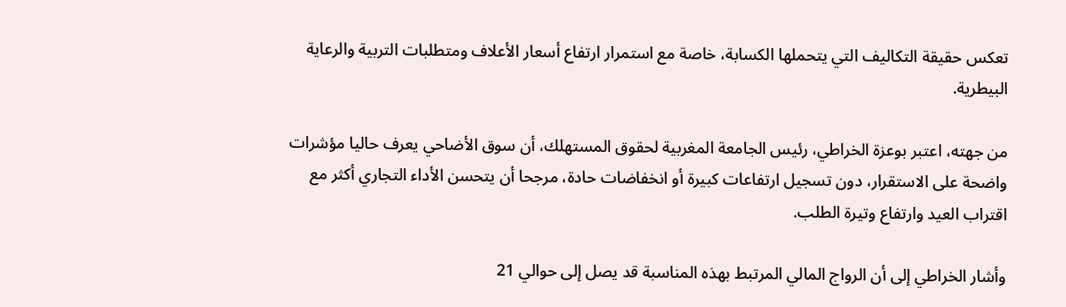تعكس حقيقة التكاليف التي يتحملها الكسابة، خاصة مع استمرار ارتفاع أسعار الأعلاف ومتطلبات التربية والرعاية البيطرية.

من جهته، اعتبر بوعزة الخراطي، رئيس الجامعة المغربية لحقوق المستهلك، أن سوق الأضاحي يعرف حاليا مؤشرات واضحة على الاستقرار، دون تسجيل ارتفاعات كبيرة أو انخفاضات حادة، مرجحا أن يتحسن الأداء التجاري أكثر مع اقتراب العيد وارتفاع وتيرة الطلب.

وأشار الخراطي إلى أن الرواج المالي المرتبط بهذه المناسبة قد يصل إلى حوالي 21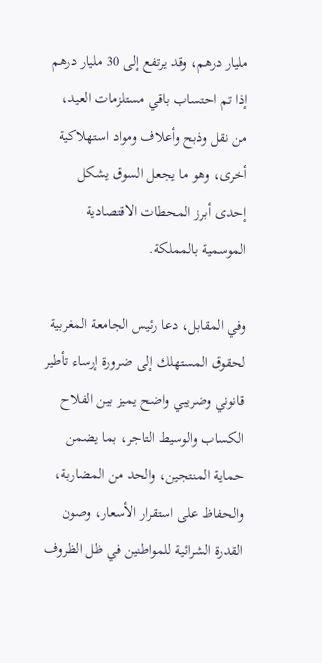مليار درهم، وقد يرتفع إلى 30 مليار درهم إذا تم احتساب باقي مستلزمات العيد، من نقل وذبح وأعلاف ومواد استهلاكية أخرى، وهو ما يجعل السوق يشكل إحدى أبرز المحطات الاقتصادية الموسمية بالمملكة.

وفي المقابل، دعا رئيس الجامعة المغربية لحقوق المستهلك إلى ضرورة إرساء تأطير قانوني وضريبي واضح يميز بين الفلاح الكساب والوسيط التاجر، بما يضمن حماية المنتجين، والحد من المضاربة، والحفاظ على استقرار الأسعار، وصون القدرة الشرائية للمواطنين في ظل الظروف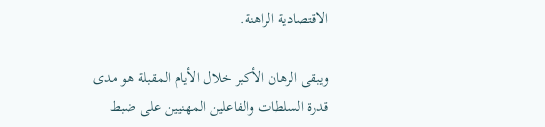الاقتصادية الراهنة.

ويبقى الرهان الأكبر خلال الأيام المقبلة هو مدى قدرة السلطات والفاعلين المهنيين على ضبط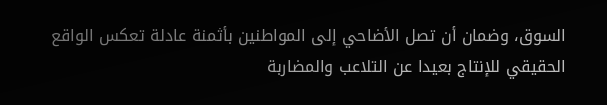السوق، وضمان أن تصل الأضاحي إلى المواطنين بأثمنة عادلة تعكس الواقع الحقيقي للإنتاج بعيدا عن التلاعب والمضاربة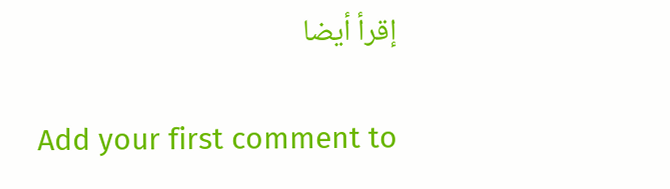إقرأ أيضا

Add your first comment to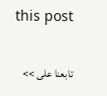this post

تابعنا على >>